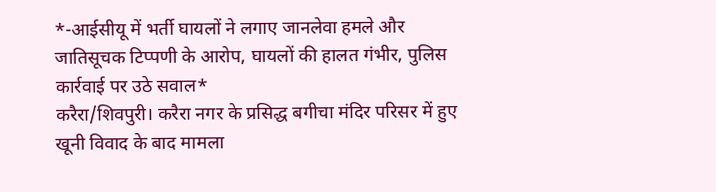*-आईसीयू में भर्ती घायलों ने लगाए जानलेवा हमले और जातिसूचक टिप्पणी के आरोप, घायलों की हालत गंभीर, पुलिस कार्रवाई पर उठे सवाल*
करैरा/शिवपुरी। करैरा नगर के प्रसिद्ध बगीचा मंदिर परिसर में हुए खूनी विवाद के बाद मामला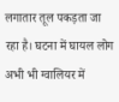लगातार तूल पकड़ता जा रहा है। घटना में घायल लोग अभी भी ग्वालियर में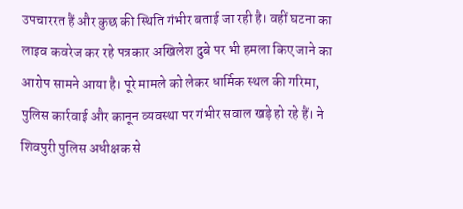उपचाररत हैं और कुछ की स्थिति गंभीर बताई जा रही है। वहीं घटना का लाइव कवरेज कर रहे पत्रकार अखिलेश दुबे पर भी हमला किए जाने का आरोप सामने आया है। पूरे मामले को लेकर धार्मिक स्थल की गरिमा, पुलिस कार्रवाई और कानून व्यवस्था पर गंभीर सवाल खड़े हो रहे हैं। ने शिवपुरी पुलिस अधीक्षक से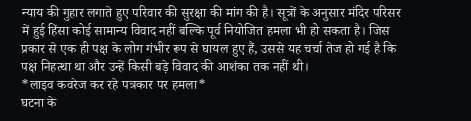न्याय की गुहार लगाते हुए परिवार की सुरक्षा की मांग की है। सूत्रों के अनुसार मंदिर परिसर में हुई हिंसा कोई सामान्य विवाद नहीं बल्कि पूर्व नियोजित हमला भी हो सकता है। जिस प्रकार से एक ही पक्ष के लोग गंभीर रूप से घायल हुए हैं, उससे यह चर्चा तेज हो गई है कि पक्ष निहत्था था और उन्हें किसी बड़े विवाद की आशंका तक नहीं थी।
*लाइव कवरेज कर रहे पत्रकार पर हमला*
घटना के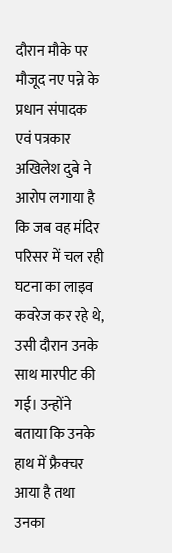दौरान मौके पर मौजूद नए पन्ने के प्रधान संपादक एवं पत्रकार अखिलेश दुबे ने आरोप लगाया है कि जब वह मंदिर परिसर में चल रही घटना का लाइव कवरेज कर रहे थे, उसी दौरान उनके साथ मारपीट की गई। उन्होंने बताया कि उनके हाथ में फ्रैक्चर आया है तथा उनका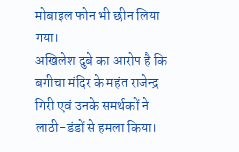मोबाइल फोन भी छीन लिया गया।
अखिलेश दुबे का आरोप है कि बगीचा मंदिर के महंत राजेन्द्र गिरी एवं उनके समर्थकों ने लाठी-डंडों से हमला किया।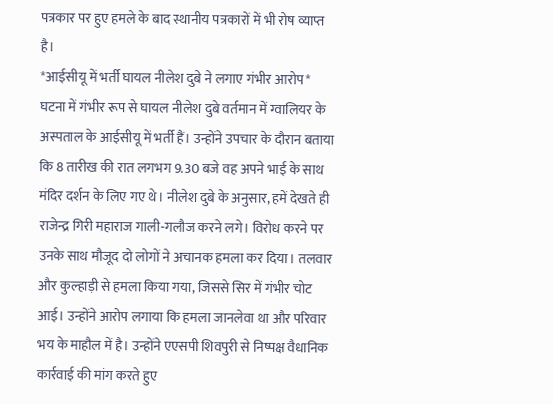पत्रकार पर हुए हमले के बाद स्थानीय पत्रकारों में भी रोष व्याप्त है।
*आईसीयू में भर्ती घायल नीलेश दुबे ने लगाए गंभीर आरोप*
घटना में गंभीर रूप से घायल नीलेश दुबे वर्तमान में ग्वालियर के अस्पताल के आईसीयू में भर्ती हैं। उन्होंने उपचार के दौरान बताया कि 8 तारीख की रात लगभग 9.30 बजे वह अपने भाई के साथ मंदिर दर्शन के लिए गए थे। नीलेश दुबे के अनुसार, हमें देखते ही राजेन्द्र गिरी महाराज गाली-गलौज करने लगे। विरोध करने पर उनके साथ मौजूद दो लोगों ने अचानक हमला कर दिया। तलवार और कुल्हाड़ी से हमला किया गया, जिससे सिर में गंभीर चोट आई। उन्होंने आरोप लगाया कि हमला जानलेवा था और परिवार भय के माहौल में है। उन्होंने एएसपी शिवपुरी से निष्पक्ष वैधानिक कार्रवाई की मांग करते हुए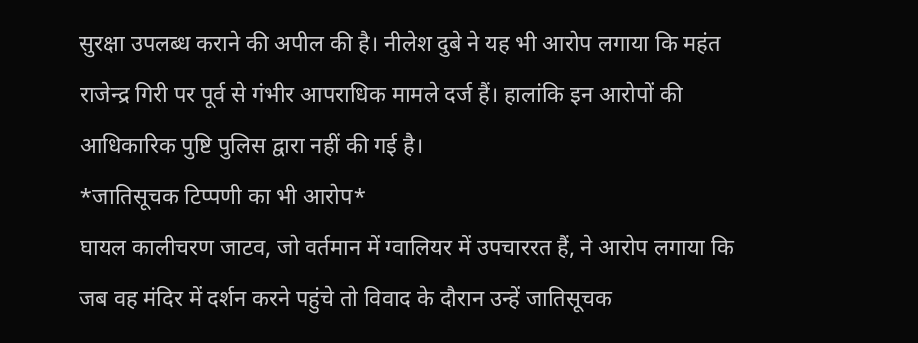सुरक्षा उपलब्ध कराने की अपील की है। नीलेश दुबे ने यह भी आरोप लगाया कि महंत राजेन्द्र गिरी पर पूर्व से गंभीर आपराधिक मामले दर्ज हैं। हालांकि इन आरोपों की आधिकारिक पुष्टि पुलिस द्वारा नहीं की गई है।
*जातिसूचक टिप्पणी का भी आरोप*
घायल कालीचरण जाटव, जो वर्तमान में ग्वालियर में उपचाररत हैं, ने आरोप लगाया कि जब वह मंदिर में दर्शन करने पहुंचे तो विवाद के दौरान उन्हें जातिसूचक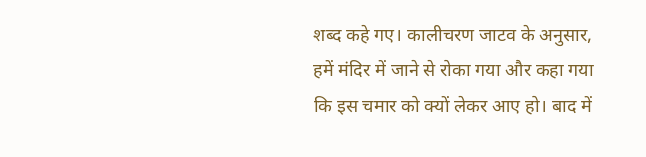शब्द कहे गए। कालीचरण जाटव के अनुसार, हमें मंदिर में जाने से रोका गया और कहा गया कि इस चमार को क्यों लेकर आए हो। बाद में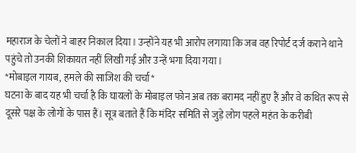महाराज के चेलों ने बाहर निकाल दिया। उन्होंने यह भी आरोप लगाया कि जब वह रिपोर्ट दर्ज कराने थाने पहुंचे तो उनकी शिकायत नहीं लिखी गई और उन्हें भगा दिया गया।
*मोबाइल गायब, हमले की साजिश की चर्चा*
घटना के बाद यह भी चर्चा है कि घायलों के मोबाइल फोन अब तक बरामद नहीं हुए हैं और वे कथित रूप से दूसरे पक्ष के लोगों के पास हैं। सूत्र बताते हैं कि मंदिर समिति से जुड़े लोग पहले महंत के करीबी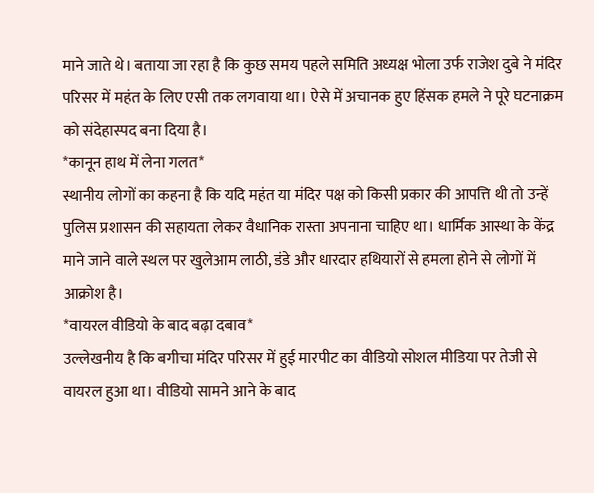माने जाते थे। बताया जा रहा है कि कुछ समय पहले समिति अध्यक्ष भोला उर्फ राजेश दुबे ने मंदिर परिसर में महंत के लिए एसी तक लगवाया था। ऐसे में अचानक हुए हिंसक हमले ने पूरे घटनाक्रम को संदेहास्पद बना दिया है।
*कानून हाथ में लेना गलत*
स्थानीय लोगों का कहना है कि यदि महंत या मंदिर पक्ष को किसी प्रकार की आपत्ति थी तो उन्हें पुलिस प्रशासन की सहायता लेकर वैधानिक रास्ता अपनाना चाहिए था। धार्मिक आस्था के केंद्र माने जाने वाले स्थल पर खुलेआम लाठी, डंडे और धारदार हथियारों से हमला होने से लोगों में आक्रोश है।
*वायरल वीडियो के बाद बढ़ा दबाव*
उल्लेखनीय है कि बगीचा मंदिर परिसर में हुई मारपीट का वीडियो सोशल मीडिया पर तेजी से वायरल हुआ था। वीडियो सामने आने के बाद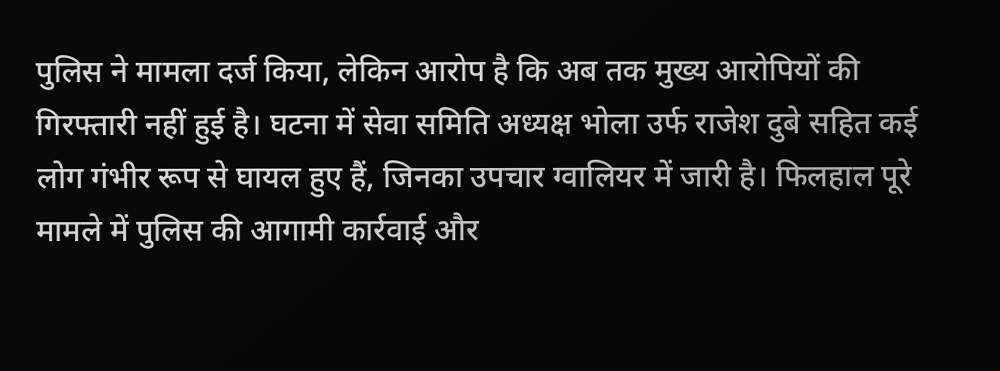पुलिस ने मामला दर्ज किया, लेकिन आरोप है कि अब तक मुख्य आरोपियों की गिरफ्तारी नहीं हुई है। घटना में सेवा समिति अध्यक्ष भोला उर्फ राजेश दुबे सहित कई लोग गंभीर रूप से घायल हुए हैं, जिनका उपचार ग्वालियर में जारी है। फिलहाल पूरे मामले में पुलिस की आगामी कार्रवाई और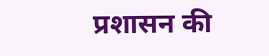प्रशासन की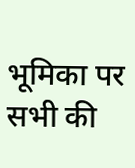भूमिका पर सभी की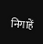निगाहें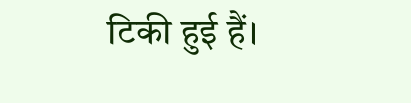टिकी हुई हैं।